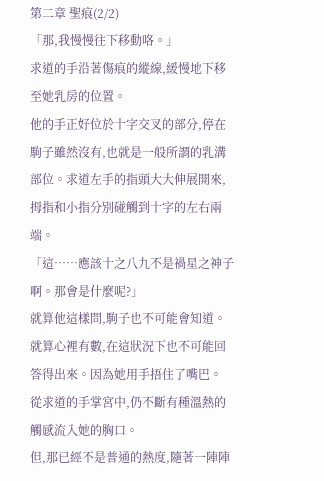第二章 聖痕(2/2)
「那,我慢慢往下移動咯。」
求道的手沿著傷痕的縱線,緩慢地下移至她乳房的位置。
他的手正好位於十字交叉的部分,停在駒子雖然沒有,也就是一般所謂的乳溝部位。求道左手的指頭大大伸展開來,拇指和小指分別碰觸到十字的左右兩端。
「這……應該十之八九不是禍星之神子啊。那會是什麼呢?」
就算他這樣問,駒子也不可能會知道。就算心裡有數,在這狀況下也不可能回答得出來。因為她用手捂住了嘴巴。
從求道的手掌宮中,仍不斷有種溫熱的觸感流入她的胸口。
但,那已經不是普通的熱度,隨著一陣陣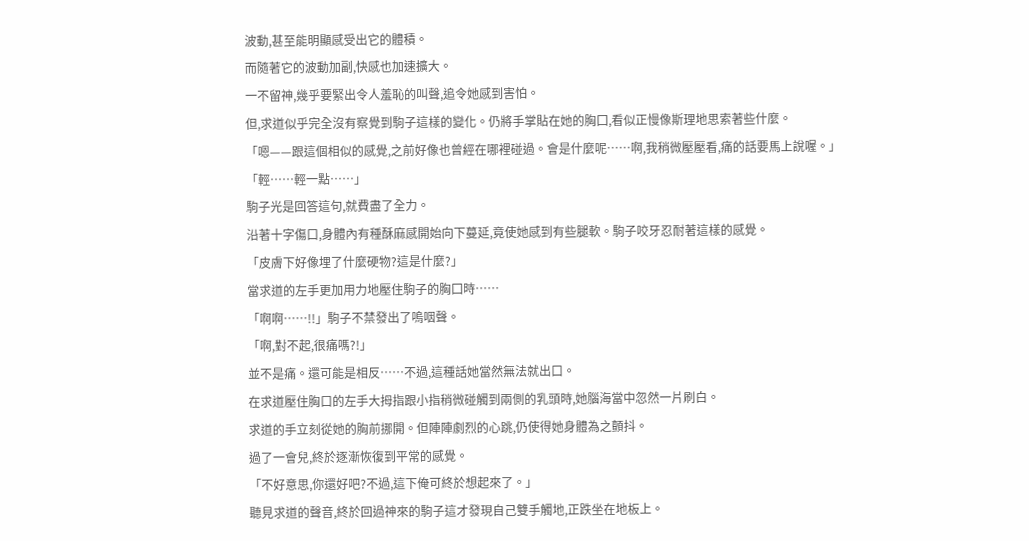波動,甚至能明顯感受出它的體積。
而隨著它的波動加副,快感也加速擴大。
一不留神,幾乎要緊出令人羞恥的叫聲,追令她感到害怕。
但,求道似乎完全沒有察覺到駒子這樣的變化。仍將手掌貼在她的胸囗,看似正慢像斯理地思索著些什麼。
「嗯——跟這個相似的感覺,之前好像也曾經在哪裡碰過。會是什麼呢……啊,我稍微壓壓看,痛的話要馬上說喔。」
「輕……輕一點……」
駒子光是回答這句,就費盡了全力。
沿著十字傷口,身體內有種酥麻感開始向下蔓延,竟使她感到有些腿軟。駒子咬牙忍耐著這樣的感覺。
「皮膚下好像埋了什麼硬物?這是什麼?」
當求道的左手更加用力地壓住駒子的胸囗時……
「啊啊……!!」駒子不禁發出了嗚咽聲。
「啊,對不起,很痛嗎?!」
並不是痛。還可能是相反……不過,這種話她當然無法就出口。
在求道壓住胸口的左手大拇指跟小指稍微碰觸到兩側的乳頭時,她腦海當中忽然一片刷白。
求道的手立刻從她的胸前挪開。但陣陣劇烈的心跳,仍使得她身體為之顫抖。
過了一會兒,終於逐漸恢復到平常的感覺。
「不好意思,你還好吧?不過,這下俺可終於想起來了。」
聽見求道的聲音,終於回過神來的駒子這才發現自己雙手觸地,正跌坐在地板上。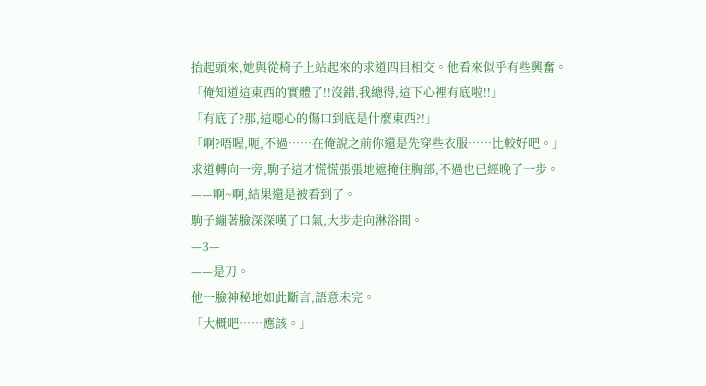抬起頭來,她與從椅子上站起來的求道四目相交。他看來似乎有些興奮。
「俺知道這東西的實體了!!沒錯,我總得,這下心裡有底啦!!」
「有底了?那,這噁心的傷口到底是什麼東西?!」
「啊?唔喔,呃,不過……在俺說之前你還是先穿些衣服……比較好吧。」
求道轉向一旁,駒子這才慌慌張張地遮掩住胸部,不過也已經晚了一步。
——啊~啊,結果還是被看到了。
駒子繃著臉深深嘆了口氣,大步走向淋浴間。
—3—
——是刀。
他一臉神秘地如此斷言,語意未完。
「大概吧……應該。」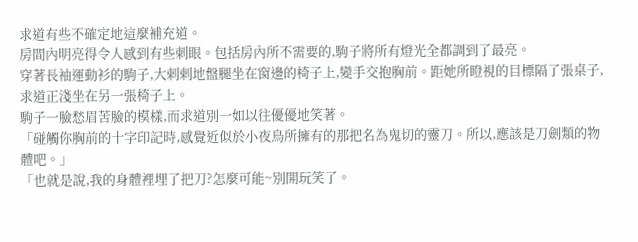求道有些不確定地這麼補充道。
房間內明亮得令人感到有些刺眼。包括房內所不需要的,駒子將所有燈光全都調到了最亮。
穿著長袖運動衫的駒子,大剌剌地盤腿坐在窗邊的椅子上,變手交抱胸前。距她所瞪視的目標隔了張桌子,求道正淺坐在另一張椅子上。
駒子一臉愁眉苦臉的模樣,而求道別一如以往優優地笑著。
「碰觸你胸前的十字印記時,感覺近似於小夜鳥所擁有的那把名為鬼切的靈刀。所以,應該是刀劍類的物體吧。」
「也就是說,我的身體裡埋了把刀?怎麼可能~別開玩笑了。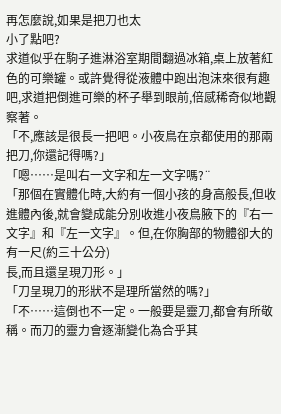再怎麼說,如果是把刀也太
小了點吧?
求道似乎在駒子進淋浴室期間翻過冰箱,桌上放著紅色的可樂罐。或許覺得從液體中跑出泡沫來很有趣吧,求道把倒進可樂的杯子舉到眼前,倍感稀奇似地觀察著。
「不,應該是很長一把吧。小夜鳥在京都使用的那兩把刀,你還記得嗎?」
「嗯……是叫右一文字和左一文字嗎?¨
「那個在實體化時,大約有一個小孩的身高般長,但收進體內後,就會變成能分別收進小夜鳥腋下的『右一文字』和『左一文字』。但,在你胸部的物體卻大的有一尺(約三十公分)
長,而且還呈現刀形。」
「刀呈現刀的形狀不是理所當然的嗎?」
「不……這倒也不一定。一般要是靈刀,都會有所敬稱。而刀的靈力會逐漸變化為合乎其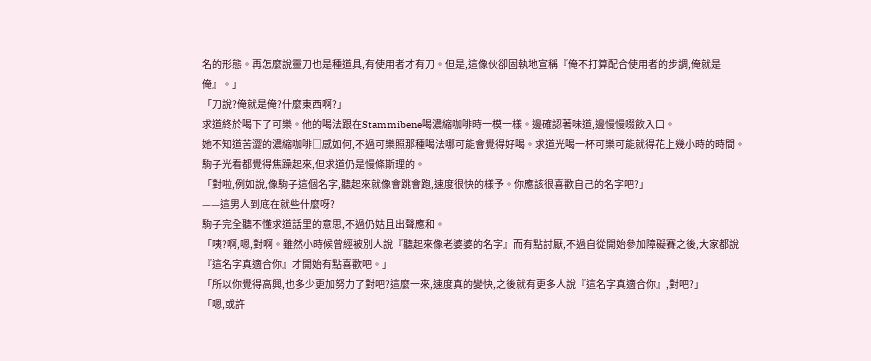名的形態。再怎麼說靈刀也是種道具,有使用者才有刀。但是,這像伙卻固執地宣稱『俺不打算配合使用者的步調,俺就是俺』。」
「刀說?俺就是俺?什麼東西啊?」
求道終於喝下了可樂。他的喝法跟在Stammibene喝濃縮咖啡時一模一樣。邊確認著味道,邊慢慢啜飲入口。
她不知道苦澀的濃縮咖啡□感如何,不過可樂照那種喝法哪可能會覺得好喝。求道光喝一杯可樂可能就得花上幾小時的時間。
駒子光看都覺得焦躁起來,但求道仍是慢條斯理的。
「對啦,例如說,像駒子這個名字,聽起來就像會跳會跑,速度很快的樣予。你應該很喜歡自己的名字吧?」
——這男人到底在就些什麼呀?
駒子完全聽不懂求道話里的意思,不過仍姑且出聲應和。
「咦?啊,嗯,對啊。雖然小時候曾經被別人說『聽起來像老婆婆的名字』而有點討厭,不過自從開始參加障礙賽之後,大家都說『這名字真適合你』才開始有點喜歡吧。」
「所以你覺得高興,也多少更加努力了對吧?這麼一來,速度真的變快,之後就有更多人說『這名字真適合你』,對吧?」
「嗯,或許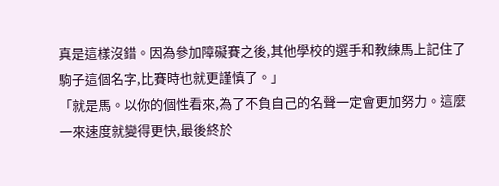真是這樣沒錯。因為參加障礙賽之後,其他學校的選手和教練馬上記住了駒子這個名字,比賽時也就更謹慎了。」
「就是馬。以你的個性看來,為了不負自己的名聲一定會更加努力。這麼一來速度就變得更快,最後終於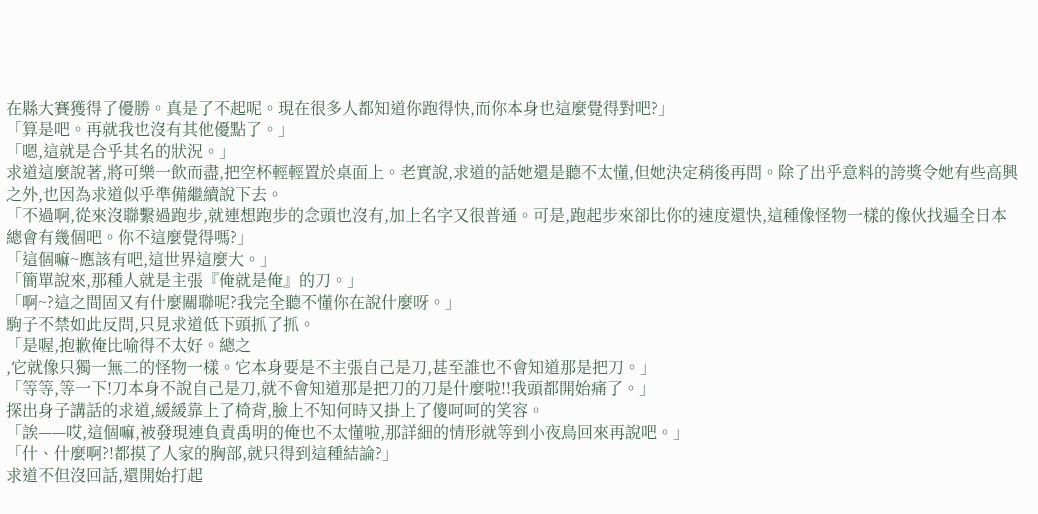在縣大賽獲得了優勝。真是了不起呢。現在很多人都知道你跑得快,而你本身也這麼覺得對吧?」
「算是吧。再就我也沒有其他優點了。」
「嗯,這就是合乎其名的狀況。」
求道這麼說著,將可樂一飲而盡,把空杯輕輕置於桌面上。老實說,求道的話她還是聽不太懂,但她決定稍後再問。除了出乎意料的誇獎令她有些高興之外,也因為求道似乎準備繼續說下去。
「不過啊,從來沒聯繫過跑步,就連想跑步的念頭也沒有,加上名字又很普通。可是,跑起步來卻比你的速度還快,這種像怪物一樣的像伙找遍全日本總會有幾個吧。你不這麼覺得嗎?」
「這個嘛~應該有吧,這世界這麼大。」
「簡單說來,那種人就是主張『俺就是俺』的刀。」
「啊~?這之間固又有什麼關聯呢?我完全聽不懂你在說什麼呀。」
駒子不禁如此反問,只見求道低下頭抓了抓。
「是喔,抱歉俺比喻得不太好。總之
,它就像只獨一無二的怪物一樣。它本身要是不主張自己是刀,甚至誰也不會知道那是把刀。」
「等等,等一下!刀本身不說自己是刀,就不會知道那是把刀的刀是什麼啦!!我頭都開始痛了。」
探出身子講話的求道,緩緩靠上了椅背,臉上不知何時又掛上了傻呵呵的笑容。
「誒——哎,這個嘛,被發現連負責禹明的俺也不太懂啦,那詳細的情形就等到小夜鳥回來再說吧。」
「什、什麼啊?!都摸了人家的胸部,就只得到這種結論?」
求道不但沒回話,還開始打起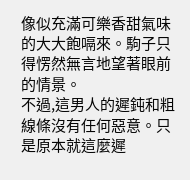像似充滿可樂香甜氣味的大大飽嗝來。駒子只得愣然無言地望著眼前的情景。
不過,這男人的遲鈍和粗線條沒有任何惡意。只是原本就這麼遲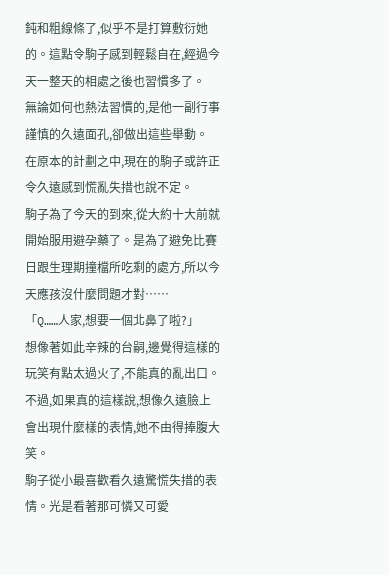鈍和粗線條了,似乎不是打算敷衍她的。這點令駒子感到輕鬆自在,經過今天一整天的相處之後也習慣多了。
無論如何也熱法習慣的,是他一副行事謹慎的久遠面孔,卻做出這些舉動。
在原本的計劃之中,現在的駒子或許正令久遠感到慌亂失措也說不定。
駒子為了今天的到來,從大約十大前就開始服用避孕藥了。是為了避免比賽日跟生理期撞檔所吃剩的處方,所以今天應孩沒什麼問題才對……
「Q……人家,想要一個北鼻了啦?」
想像著如此辛辣的台嗣,邊覺得這樣的玩笑有點太過火了,不能真的亂出口。不過,如果真的這樣說,想像久遠臉上會出現什麼樣的表情,她不由得捧腹大笑。
駒子從小最喜歡看久遠驚慌失措的表情。光是看著那可憐又可愛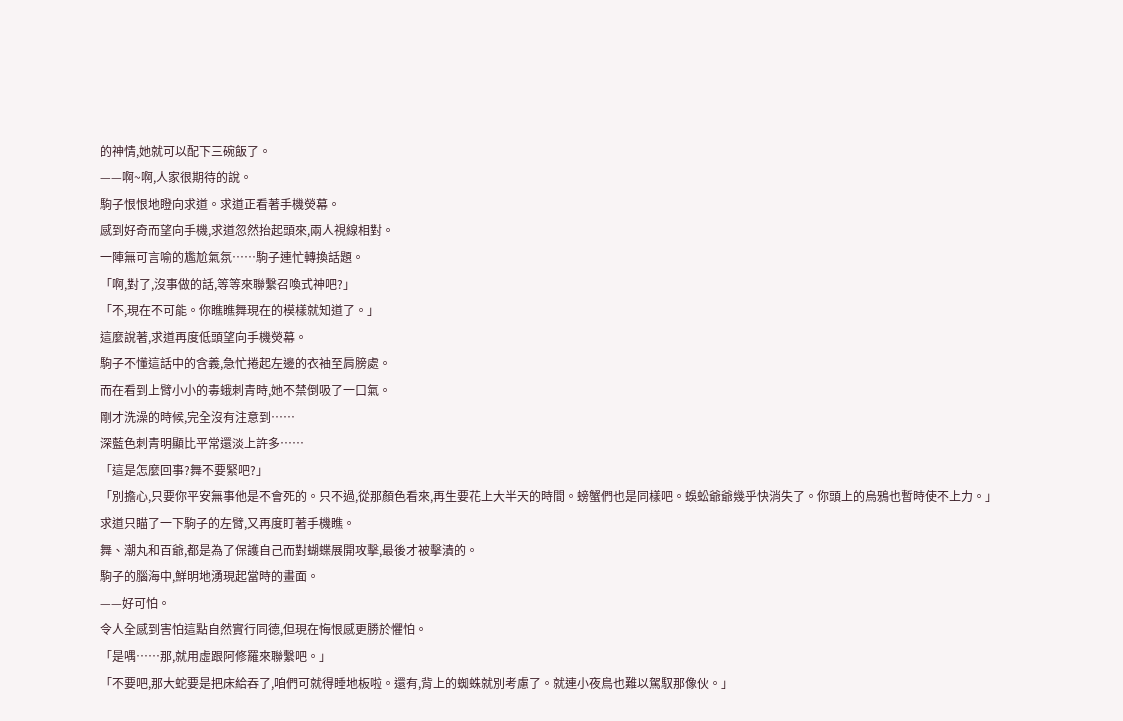的神情,她就可以配下三碗飯了。
——啊~啊,人家很期待的說。
駒子恨恨地瞪向求道。求道正看著手機熒幕。
感到好奇而望向手機,求道忽然抬起頭來,兩人視線相對。
一陣無可言喻的尷尬氣氛……駒子連忙轉換話題。
「啊,對了,沒事做的話,等等來聯繫召喚式神吧?」
「不,現在不可能。你瞧瞧舞現在的模樣就知道了。」
這麼說著,求道再度低頭望向手機熒幕。
駒子不懂這話中的含義,急忙捲起左邊的衣袖至肩膀處。
而在看到上臂小小的毒蛾刺青時,她不禁倒吸了一口氣。
剛才洗澡的時候,完全沒有注意到……
深藍色刺青明顯比平常還淡上許多……
「這是怎麼回事?舞不要緊吧?」
「別擔心,只要你平安無事他是不會死的。只不過,從那顏色看來,再生要花上大半天的時間。螃蟹們也是同樣吧。蜈蚣爺爺幾乎快消失了。你頭上的烏鴉也暫時使不上力。」
求道只瞄了一下駒子的左臂,又再度盯著手機瞧。
舞、潮丸和百爺,都是為了保護自己而對蝴蝶展開攻擊,最後才被擊潰的。
駒子的腦海中,鮮明地湧現起當時的畫面。
——好可怕。
令人全感到害怕這點自然實行同德,但現在悔恨感更勝於懼怕。
「是喁……那,就用虛跟阿修羅來聯繫吧。」
「不要吧,那大蛇要是把床給吞了,咱們可就得睡地板啦。還有,背上的蜘蛛就別考慮了。就連小夜鳥也難以駕馭那像伙。」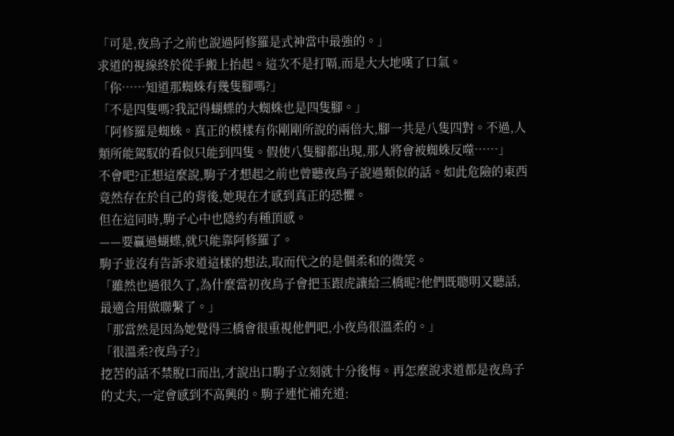「可是,夜鳥子之前也說過阿修羅是式神當中最強的。」
求道的視線終於從手搬上抬起。這次不是打嗝,而是大大地嘆了口氣。
「你……知道那蜘蛛有幾隻腳嗎?」
「不是四隻嗎?我記得蝴蝶的大蜘蛛也是四隻腳。」
「阿修羅是蜘蛛。真正的模樣有你剛剛所說的兩倍大,腳一共是八隻四對。不過,人類所能駕馭的看似只能到四隻。假使八隻腳都出現,那人將會被蜘蛛反噬……」
不會吧?正想這麼說,駒子才想起之前也曾聽夜鳥子說過類似的話。如此危險的東西竟然存在於自己的背後,她現在才感到真正的恐懼。
但在這同時,駒子心中也隱約有種頂感。
——要贏過蝴蝶,就只能靠阿修羅了。
駒子並沒有告訴求道這樣的想法,取而代之的是個柔和的微笑。
「雖然也過很久了,為什麼當初夜鳥子會把玉跟虎讓給三橋昵?他們既聰明又聽話,最適合用做聯繫了。」
「那當然是因為她覺得三橋會很重視他們吧,小夜鳥很溫柔的。」
「很溫柔?夜鳥子?」
挖苦的話不禁脫口而出,才說出口駒子立刻就十分後悔。再怎麼說求道都是夜鳥子的丈夫,一定會感到不高興的。駒子連忙補充道: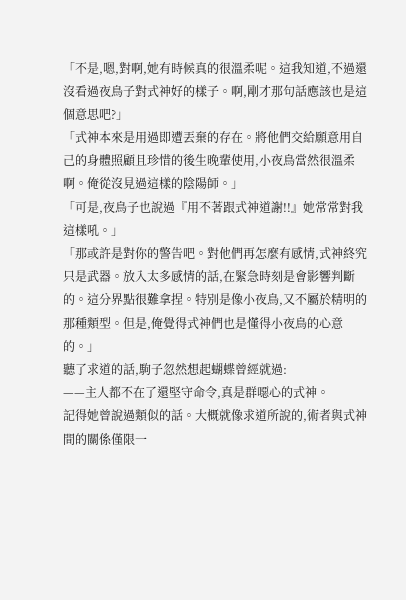「不是,嗯,對啊,她有時候真的很溫柔呢。這我知道,不過還沒看過夜鳥子對式神好的樣子。啊,剛才那句話應該也是這個意思吧?」
「式神本來是用過即遭丟棄的存在。將他們交給願意用自己的身體照顧且珍惜的後生晚輩使用,小夜鳥當然很溫柔啊。俺從沒見過這樣的陰陽師。」
「可是,夜鳥子也說過『用不著跟式神道謝!!』她常常對我這樣吼。」
「那或許是對你的警告吧。對他們再怎麼有感情,式神終究只是武器。放入太多感情的話,在緊急時刻是會影響判斷的。這分界點很難拿捏。特別是像小夜鳥,又不屬於精明的那種類型。但是,俺覺得式神們也是懂得小夜鳥的心意的。」
聽了求道的話,駒子忽然想起蝴蝶曾經就過:
——主人都不在了還堅守命令,真是群噁心的式神。
記得她曾說過類似的話。大概就像求道所說的,術者與式神間的關係僅限一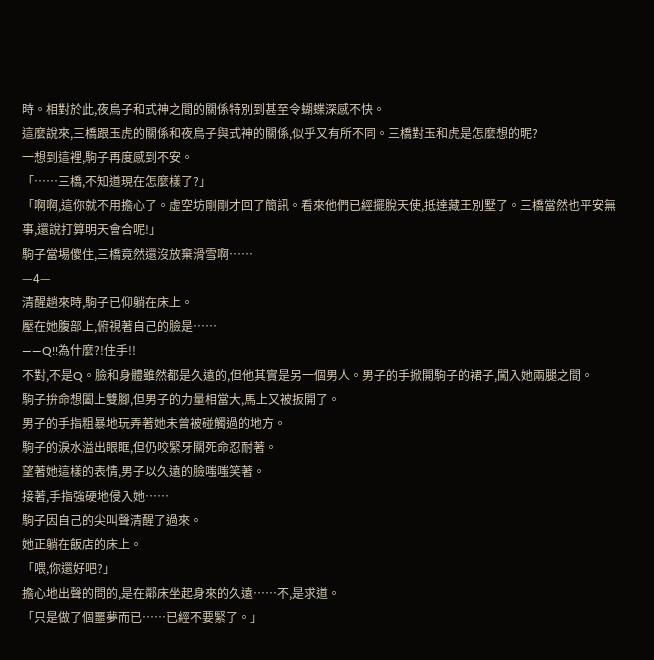時。相對於此,夜鳥子和式神之間的關係特別到甚至令蝴蝶深感不快。
這麼說來,三橋跟玉虎的關係和夜鳥子與式神的關係,似乎又有所不同。三橋對玉和虎是怎麼想的昵?
一想到這裡,駒子再度感到不安。
「……三橋,不知道現在怎麼樣了?」
「啊啊,這你就不用擔心了。虛空坊剛剛才回了簡訊。看來他們已經擺脫天使,抵達藏王別墅了。三橋當然也平安無事,還說打算明天會合呢!」
駒子當埸傻住,三橋竟然還沒放棄滑雪啊……
—4—
清醒趟來時,駒子已仰躺在床上。
壓在她腹部上,俯視著自己的臉是……
——Q!!為什麼?!住手!!
不對,不是Q。臉和身體雖然都是久遠的,但他其實是另一個男人。男子的手掀開駒子的裙子,闖入她兩腿之間。
駒子拚命想闔上雙腳,但男子的力量相當大,馬上又被扳開了。
男子的手指粗暴地玩弄著她未曾被碰觸過的地方。
駒子的淚水溢出眼眶,但仍咬緊牙關死命忍耐著。
望著她這樣的表情,男子以久遠的臉嗤嗤笑著。
接著,手指強硬地侵入她……
駒子因自己的尖叫聲清醒了過來。
她正躺在飯店的床上。
「喂,你還好吧?」
擔心地出聲的問的,是在鄰床坐起身來的久遠……不,是求道。
「只是做了個噩夢而已……已經不要緊了。」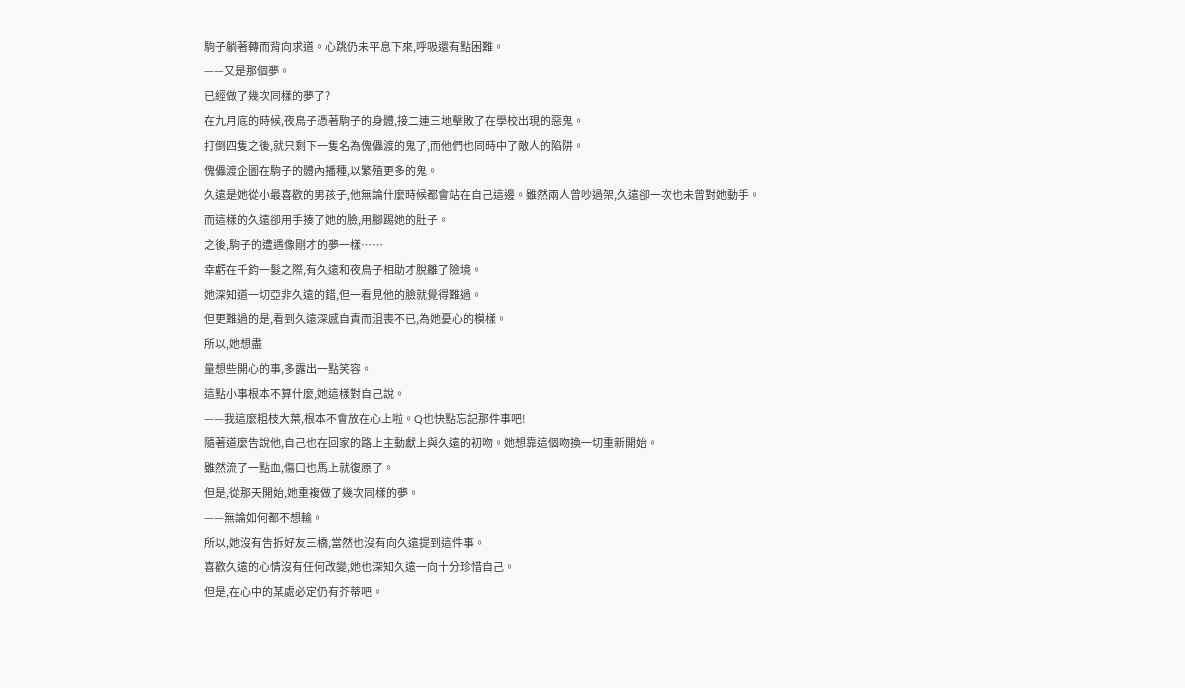駒子躺著轉而背向求道。心跳仍未平息下來,呼吸還有點困難。
——又是那個夢。
已經做了幾次同樣的夢了?
在九月底的時候,夜鳥子憑著駒子的身體,接二連三地擊敗了在學校出現的惡鬼。
打倒四隻之後,就只剩下一隻名為傀儡渡的鬼了,而他們也同時中了敵人的陷阱。
傀儡渡企圖在駒子的體內播種,以繁殖更多的鬼。
久遠是她從小最喜歡的男孩子,他無論什麼時候都會站在自己這邊。雖然兩人曾吵過架,久遠卻一次也未曾對她動手。
而這樣的久遠卻用手揍了她的臉,用腳踢她的肚子。
之後,駒子的遭遇像剛才的夢一樣……
幸虧在千鈞一髮之際,有久遠和夜鳥子相助才脫離了險境。
她深知道一切亞非久遠的錯,但一看見他的臉就覺得難過。
但更難過的是,看到久遠深感自責而沮喪不已,為她憂心的模樣。
所以,她想盡
量想些開心的事,多露出一點笑容。
這點小事根本不算什麼,她這樣對自己說。
——我這麼粗枝大葉,根本不會放在心上啦。Q也快點忘記那件事吧!
隨著道麼告說他,自己也在回家的路上主動獻上與久遠的初吻。她想靠這個吻換一切重新開始。
雖然流了一點血,傷口也馬上就復原了。
但是,從那天開始,她重複做了幾次同樣的夢。
——無論如何都不想輸。
所以,她沒有告拆好友三橋,當然也沒有向久遠提到這件事。
喜歡久遠的心情沒有任何改變,她也深知久遠一向十分珍惜自己。
但是,在心中的某處必定仍有芥蒂吧。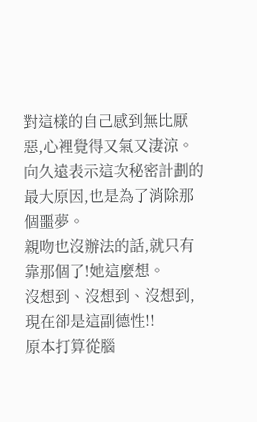對這樣的自己感到無比厭惡,心裡覺得又氣又淒涼。
向久遠表示這次秘密計劃的最大原因,也是為了消除那個噩夢。
親吻也沒辦法的話,就只有靠那個了!她這麼想。
沒想到、沒想到、沒想到,現在卻是這副德性!!
原本打算從腦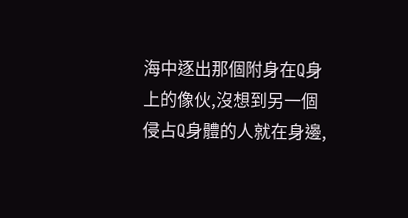海中逐出那個附身在Q身上的像伙,沒想到另一個侵占Q身體的人就在身邊,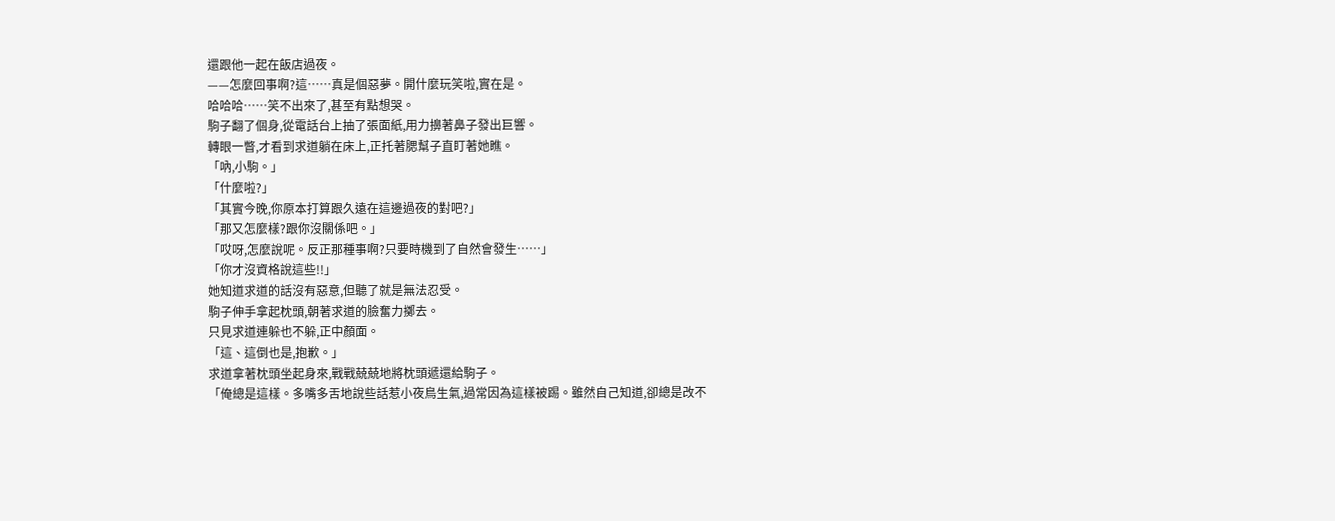還跟他一起在飯店過夜。
——怎麼回事啊?這……真是個惡夢。開什麼玩笑啦,實在是。
哈哈哈……笑不出來了,甚至有點想哭。
駒子翻了個身,從電話台上抽了張面紙,用力擤著鼻子發出巨響。
轉眼一瞥,才看到求道躺在床上,正托著腮幫子直盯著她瞧。
「吶,小駒。」
「什麼啦?」
「其實今晚,你原本打算跟久遠在這邊過夜的對吧?」
「那又怎麼樣?跟你沒關係吧。」
「哎呀,怎麼說呢。反正那種事啊?只要時機到了自然會發生……」
「你才沒資格說這些!!」
她知道求道的話沒有惡意,但聽了就是無法忍受。
駒子伸手拿起枕頭,朝著求道的臉奮力擲去。
只見求道連躲也不躲,正中顏面。
「這、這倒也是,抱歉。」
求道拿著枕頭坐起身來,戰戰兢兢地將枕頭遞還給駒子。
「俺總是這樣。多嘴多舌地說些話惹小夜鳥生氣,過常因為這樣被踢。雖然自己知道,卻總是改不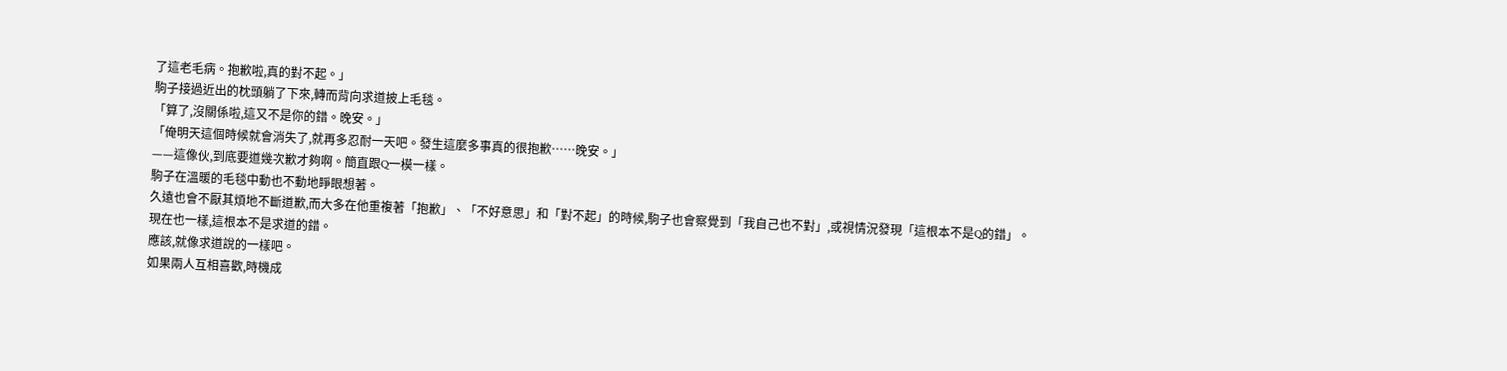了這老毛病。抱歉啦,真的對不起。」
駒子接過近出的枕頭躺了下來,轉而背向求道披上毛毯。
「算了,沒關係啦,這又不是你的錯。晚安。」
「俺明天這個時候就會消失了,就再多忍耐一天吧。發生這麼多事真的很抱歉……晚安。」
——這像伙,到底要道幾次歉才夠啊。簡直跟Q一模一樣。
駒子在溫暖的毛毯中動也不動地睜眼想著。
久遠也會不厭其煩地不斷道歉,而大多在他重複著「抱歉」、「不好意思」和「對不起」的時候,駒子也會察覺到「我自己也不對」,或視情況發現「這根本不是Q的錯」。
現在也一樣,這根本不是求道的錯。
應該,就像求道說的一樣吧。
如果兩人互相喜歡,時機成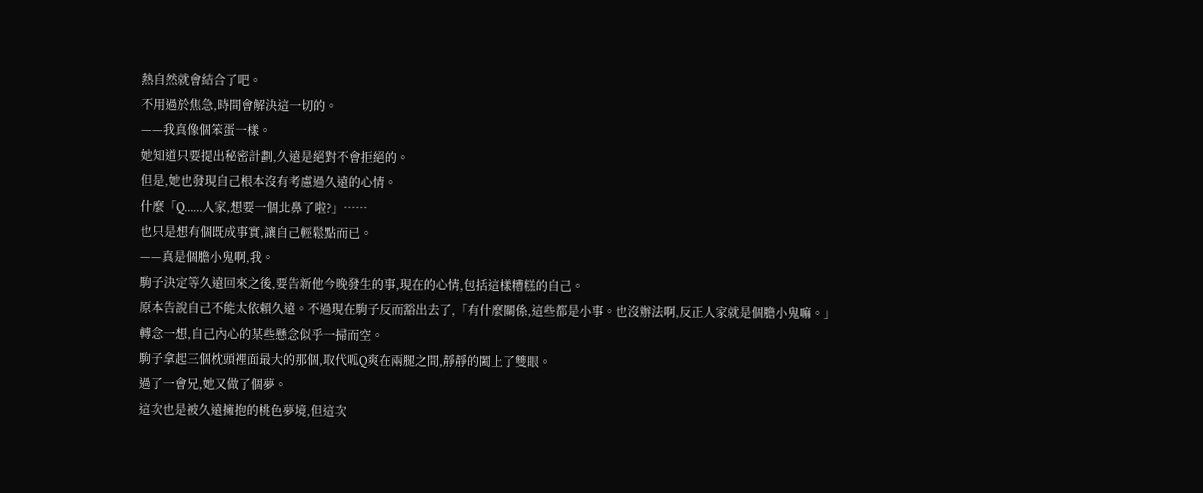熱自然就會結合了吧。
不用過於焦急,時間會解決這一切的。
——我真像個笨蛋一樣。
她知道只要提出秘密計劃,久遠是絕對不會拒絕的。
但是,她也發現自己根本沒有考慮過久遠的心情。
什麼「Q……人家,想要一個北鼻了啦?」……
也只是想有個既成事實,讓自己輕鬆點而已。
——真是個膽小鬼啊,我。
駒子決定等久遠回來之後,要告新他今晚發生的事,現在的心情,包括這樣糟糕的自己。
原本告說自己不能太依賴久遠。不過現在駒子反而豁出去了,「有什麼關係,這些都是小事。也沒辦法啊,反正人家就是個膽小鬼嘛。」
轉念一想,自己內心的某些懸念似乎一掃而空。
駒子拿起三個枕頭裡面最大的那個,取代呱Q爽在兩腿之間,靜靜的闔上了雙眼。
過了一會兄,她又做了個夢。
這次也是被久遠擁抱的桃色夢境,但這次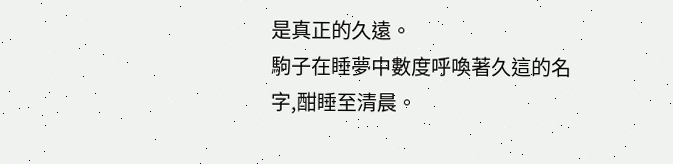是真正的久遠。
駒子在睡夢中數度呼喚著久這的名字,酣睡至清晨。